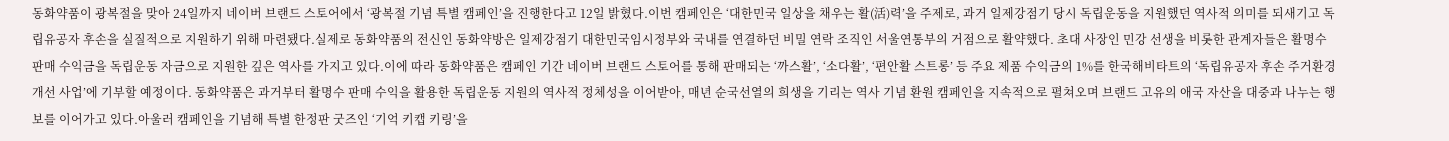동화약품이 광복절을 맞아 24일까지 네이버 브랜드 스토어에서 ‘광복절 기념 특별 캠페인’을 진행한다고 12일 밝혔다.이번 캠페인은 ‘대한민국 일상을 채우는 활(活)력’을 주제로, 과거 일제강점기 당시 독립운동을 지원했던 역사적 의미를 되새기고 독립유공자 후손을 실질적으로 지원하기 위해 마련됐다.실제로 동화약품의 전신인 동화약방은 일제강점기 대한민국임시정부와 국내를 연결하던 비밀 연락 조직인 서울연통부의 거점으로 활약했다. 초대 사장인 민강 선생을 비롯한 관계자들은 활명수 판매 수익금을 독립운동 자금으로 지원한 깊은 역사를 가지고 있다.이에 따라 동화약품은 캠페인 기간 네이버 브랜드 스토어를 통해 판매되는 ‘까스활’, ‘소다활’, ‘편안활 스트롱’ 등 주요 제품 수익금의 1%를 한국해비타트의 ‘독립유공자 후손 주거환경 개선 사업’에 기부할 예정이다. 동화약품은 과거부터 활명수 판매 수익을 활용한 독립운동 지원의 역사적 정체성을 이어받아, 매년 순국선열의 희생을 기리는 역사 기념 환원 캠페인을 지속적으로 펼쳐오며 브랜드 고유의 애국 자산을 대중과 나누는 행보를 이어가고 있다.아울러 캠페인을 기념해 특별 한정판 굿즈인 ‘기억 키캡 키링’을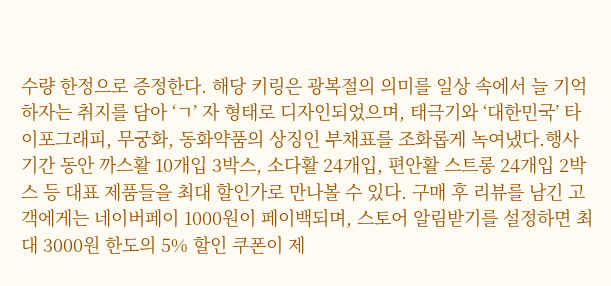수량 한정으로 증정한다. 해당 키링은 광복절의 의미를 일상 속에서 늘 기억하자는 취지를 담아 ‘ㄱ’ 자 형태로 디자인되었으며, 태극기와 ‘대한민국’ 타이포그래피, 무궁화, 동화약품의 상징인 부채표를 조화롭게 녹여냈다.행사 기간 동안 까스활 10개입 3박스, 소다활 24개입, 편안활 스트롱 24개입 2박스 등 대표 제품들을 최대 할인가로 만나볼 수 있다. 구매 후 리뷰를 남긴 고객에게는 네이버페이 1000원이 페이백되며, 스토어 알림받기를 설정하면 최대 3000원 한도의 5% 할인 쿠폰이 제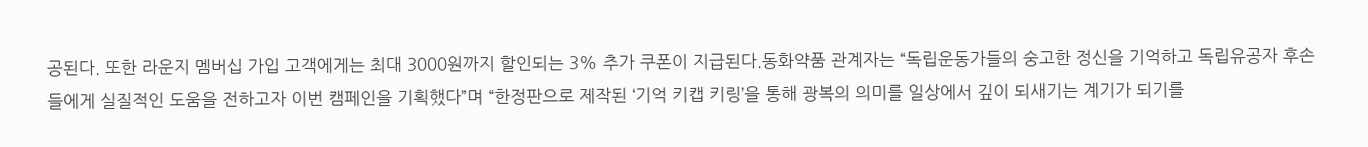공된다. 또한 라운지 멤버십 가입 고객에게는 최대 3000원까지 할인되는 3% 추가 쿠폰이 지급된다.동화약품 관계자는 “독립운동가들의 숭고한 정신을 기억하고 독립유공자 후손들에게 실질적인 도움을 전하고자 이번 캠페인을 기획했다”며 “한정판으로 제작된 ‘기억 키캡 키링’을 통해 광복의 의미를 일상에서 깊이 되새기는 계기가 되기를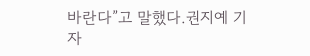바란다”고 말했다.권지예 기자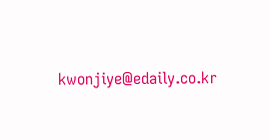kwonjiye@edaily.co.kr